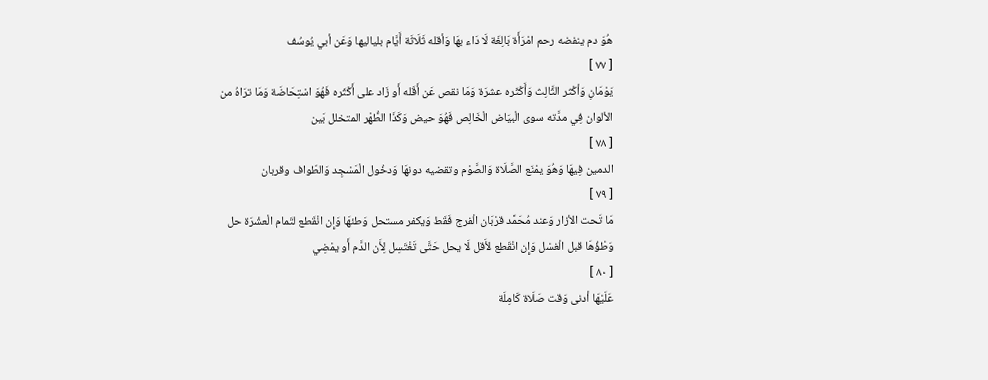هُوَ دم ينفضه رحم امْرَأَة بَالِغَة لَا دَاء بهَا وَأقله ثَلَاثَة أَيَّام بلياليها وَعَن أبي يُوسُف
[ ٧٧ ]
يَوْمَانِ وَأكْثر الثَّالِث وَأَكْثَره عشرَة وَمَا نقص عَن أَقَله أَو زَاد على أَكْثَره فَهُوَ اسْتِحَاضَة وَمَا ترَاهُ من الألوان فِي مدَّته سوى الْبيَاض الْخَالِص فَهُوَ حيض وَكَذَا الطُّهْر المتخلل بَين
[ ٧٨ ]
الدمين فِيهَا وَهُوَ يمْنَع الصَّلَاة وَالصَّوْم وتقضيه دونهَا وَدخُول الْمَسْجِد وَالطّواف وقربان
[ ٧٩ ]
مَا تَحت الأزار وَعند مُحَمَّد قرْبَان الْفرج فَقَط وَيكفر مستحل وَطئهَا وَإِن انْقَطع لتَمام الْعشْرَة حل وَطْؤُهَا قبل الْغسْل وَإِن انْقَطع لأَقل لَا يحل حَتَّى تَغْتَسِل لِأَن الدَّم أَو يمْضِي
[ ٨٠ ]
عَلَيْهَا أدنى وَقت صَلَاة كَامِلَة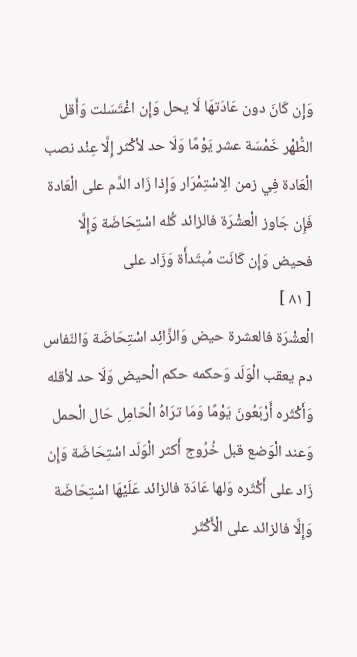وَإِن كَانَ دون عَادَتهَا لَا يحل وَإِن اغْتَسَلت وَأَقل الطُّهْر خَمْسَة عشر يَوْمًا وَلَا حد لأكْثر إِلَّا عِنْد نصب الْعَادة فِي زمن الِاسْتِمْرَار وَإِذا زَاد الدَّم على الْعَادة فَإِن جَاوز الْعشْرَة فالزائد كُله اسْتِحَاضَة وَإِلَّا فحيض وَإِن كَانَت مُبتَدأَة وَزَاد على
[ ٨١ ]
الْعشْرَة فالعشرة حيض وَالزَّائِد اسْتِحَاضَة وَالنّفاس دم يعقب الْوَلَد وَحكمه حكم الْحيض وَلَا حد لأقله وَأَكْثَره أَرْبَعُونَ يَوْمًا وَمَا ترَاهُ الْحَامِل حَال الْحمل وَعند الْوَضع قبل خُرُوج أَكثر الْوَلَد اسْتِحَاضَة وَإِن زَاد على أَكْثَره وَلها عَادَة فالزائد عَلَيْهَا اسْتِحَاضَة وَإِلَّا فالزائد على الْأَكْثَر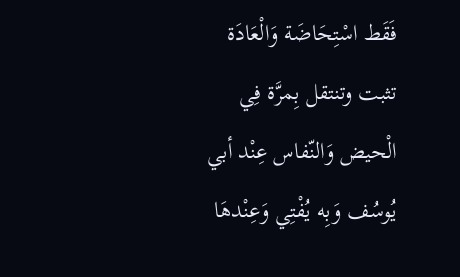فَقَط اسْتِحَاضَة وَالْعَادَة تثبت وتنتقل بِمرَّة فِي الْحيض وَالنّفاس عِنْد أبي يُوسُف وَبِه يُفْتِي وَعِنْدهَا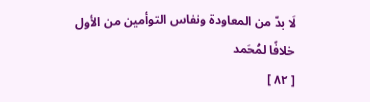لَا بدّ من المعاودة ونفاس التوأمين من الأول خلافًا لمُحَمد
[ ٨٢ ]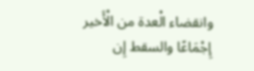وانقضاء الْعدة من الْأَخير إِجْمَاعًا والسقط إِن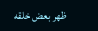ظهر بعض خلقه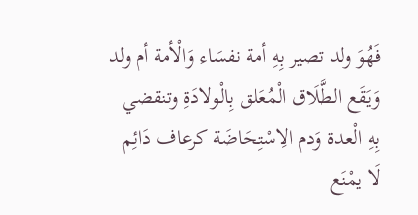فَهُوَ ولد تصير بِهِ أمة نفسَاء وَالْأمة أم ولد وَيَقَع الطَّلَاق الْمُعَلق بِالْولادَةِ وتنقضي بِهِ الْعدة وَدم الِاسْتِحَاضَة كرعاف دَائِم لَا يمْنَع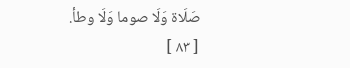صَلَاة وَلَا صوما وَلَا وطأ.
[ ٨٣ ]